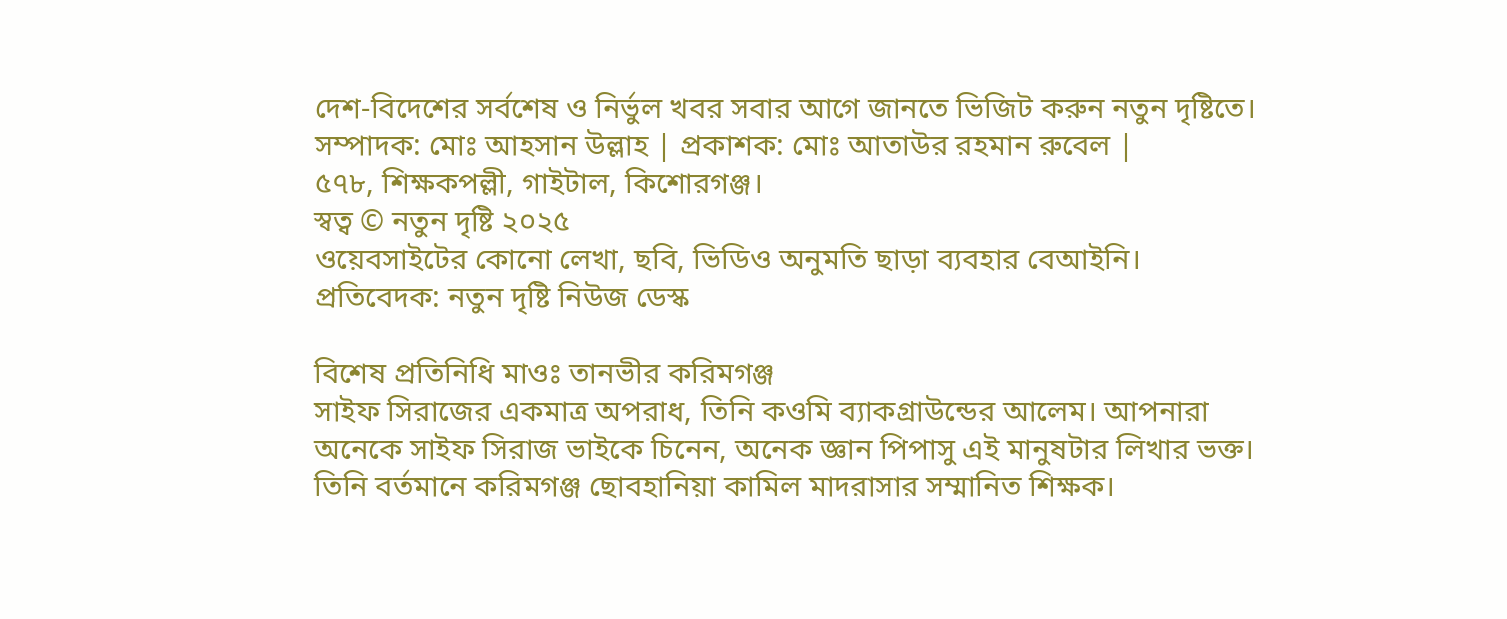দেশ-বিদেশের সর্বশেষ ও নির্ভুল খবর সবার আগে জানতে ভিজিট করুন নতুন দৃষ্টিতে।
সম্পাদক: মোঃ আহসান উল্লাহ | প্রকাশক: মোঃ আতাউর রহমান রুবেল |
৫৭৮, শিক্ষকপল্লী, গাইটাল, কিশোরগঞ্জ।
স্বত্ব © নতুন দৃষ্টি ২০২৫
ওয়েবসাইটের কোনো লেখা, ছবি, ভিডিও অনুমতি ছাড়া ব্যবহার বেআইনি।
প্রতিবেদক: নতুন দৃষ্টি নিউজ ডেস্ক

বিশেষ প্রতিনিধি মাওঃ তানভীর করিমগঞ্জ
সাইফ সিরাজের একমাত্র অপরাধ, তিনি কওমি ব্যাকগ্রাউন্ডের আলেম। আপনারা অনেকে সাইফ সিরাজ ভাইকে চিনেন, অনেক জ্ঞান পিপাসু এই মানুষটার লিখার ভক্ত। তিনি বর্তমানে করিমগঞ্জ ছোবহানিয়া কামিল মাদরাসার সম্মানিত শিক্ষক।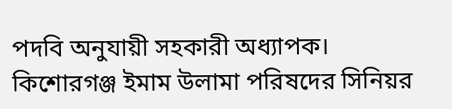পদবি অনুযায়ী সহকারী অধ্যাপক। কিশোরগঞ্জ ইমাম উলামা পরিষদের সিনিয়র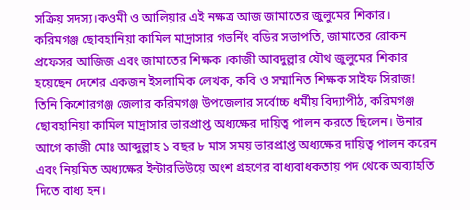সক্রিয় সদস্য।কওমী ও আলিয়ার এই নক্ষত্র আজ জামাতের জুলুমের শিকার।
করিমগঞ্জ ছোবহানিয়া কামিল মাদ্রাসার গভর্নিং বডির সভাপতি, জামাতের রোকন প্রফেসর আজিজ এবং জামাতের শিক্ষক ।কাজী আবদুল্লার যৌথ জুলুমের শিকার হয়েছেন দেশের একজন ইসলামিক লেখক, কবি ও সম্মানিত শিক্ষক সাইফ সিরাজ! তিনি কিশোরগঞ্জ জেলার করিমগঞ্জ উপজেলার সর্বোচ্চ ধর্মীয় বিদ্যাপীঠ, করিমগঞ্জ ছোবহানিয়া কামিল মাদ্রাসার ভারপ্রাপ্ত অধ্যক্ষের দায়িত্ব পালন করতে ছিলেন। উনার আগে কাজী মোঃ আব্দুল্লাহ ১ বছর ৮ মাস সময় ভারপ্রাপ্ত অধ্যক্ষের দায়িত্ব পালন করেন এবং নিয়মিত অধ্যক্ষের ইন্টারভিউয়ে অংশ গ্রহণের বাধ্যবাধকতায় পদ থেকে অব্যাহতি দিতে বাধ্য হন।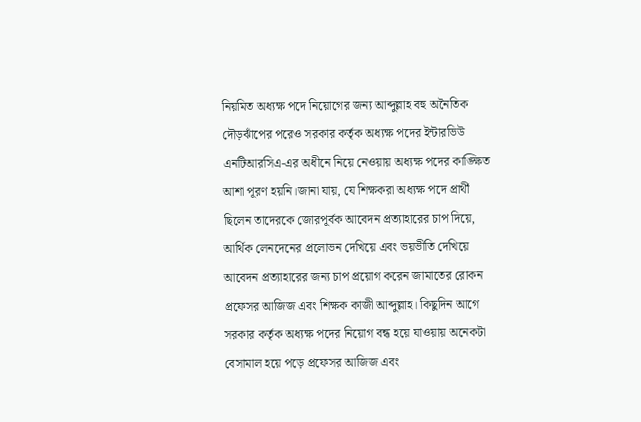নিয়মিত অধ্যক্ষ পদে নিয়োগের জন্য আব্দুল্লাহ বহু অনৈতিক দৌড়ঝাঁপের পরেও সরকার কর্তৃক অধ্যক্ষ পদের ইন্টারভিউ এনটিআরসিএ-এর অধীনে নিয়ে নেওয়ায় অধ্যক্ষ পদের কাঙ্ক্ষিত আশা পূরণ হয়নি।জানা যায়, যে শিক্ষকরা অধ্যক্ষ পদে প্রার্থী ছিলেন তাদেরকে জোরপূর্বক আবেদন প্রত্যাহারের চাপ দিয়ে, আর্থিক লেনদেনের প্রলোভন দেখিয়ে এবং ভয়ভীতি দেখিয়ে আবেদন প্রত্যাহারের জন্য চাপ প্রয়োগ করেন জামাতের রোকন প্রফেসর আজিজ এবং শিক্ষক কাজী আব্দুল্লাহ। কিছুদিন আগে সরকার কর্তৃক অধ্যক্ষ পদের নিয়োগ বন্ধ হয়ে যাওয়ায় অনেকটা বেসামাল হয়ে পড়ে প্রফেসর আজিজ এবং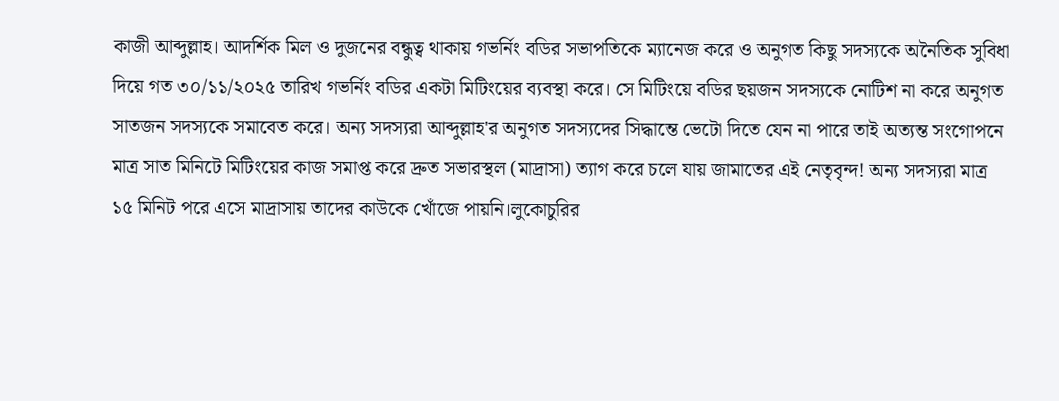কাজী আব্দুল্লাহ। আদর্শিক মিল ও দুজনের বন্ধুত্ব থাকায় গভর্নিং বডির সভাপতিকে ম্যানেজ করে ও অনুগত কিছু সদস্যকে অনৈতিক সুবিধা দিয়ে গত ৩০/১১/২০২৫ তারিখ গভর্নিং বডির একটা মিটিংয়ের ব্যবস্থা করে। সে মিটিংয়ে বডির ছয়জন সদস্যকে নোটিশ না করে অনুগত সাতজন সদস্যকে সমাবেত করে। অন্য সদস্যরা আব্দুল্লাহ'র অনুগত সদস্যদের সিদ্ধান্তে ভেটো দিতে যেন না পারে তাই অত্যন্ত সংগোপনে মাত্র সাত মিনিটে মিটিংয়ের কাজ সমাপ্ত করে দ্রুত সভারস্থল (মাদ্রাসা) ত্যাগ করে চলে যায় জামাতের এই নেতৃবৃন্দ! অন্য সদস্যরা মাত্র ১৫ মিনিট পরে এসে মাদ্রাসায় তাদের কাউকে খোঁজে পায়নি।লুকোচুরির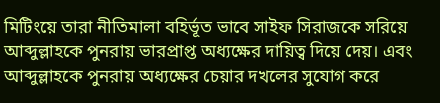মিটিংয়ে তারা নীতিমালা বহির্ভূত ভাবে সাইফ সিরাজকে সরিয়ে আব্দুল্লাহকে পুনরায় ভারপ্রাপ্ত অধ্যক্ষের দায়িত্ব দিয়ে দেয়। এবং আব্দুল্লাহকে পুনরায় অধ্যক্ষের চেয়ার দখলের সুযোগ করে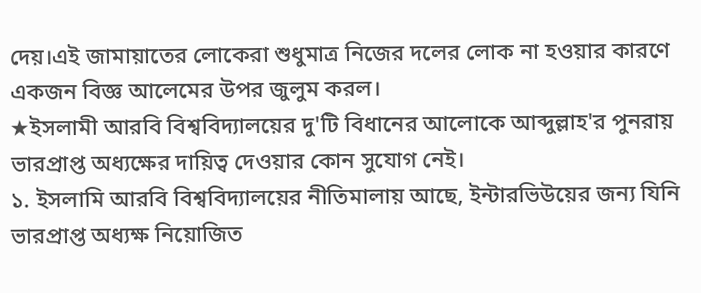দেয়।এই জামায়াতের লোকেরা শুধুমাত্র নিজের দলের লোক না হওয়ার কারণে একজন বিজ্ঞ আলেমের উপর জুলুম করল।
★ইসলামী আরবি বিশ্ববিদ্যালয়ের দু'টি বিধানের আলোকে আব্দুল্লাহ'র পুনরায় ভারপ্রাপ্ত অধ্যক্ষের দায়িত্ব দেওয়ার কোন সুযোগ নেই।
১. ইসলামি আরবি বিশ্ববিদ্যালয়ের নীতিমালায় আছে, ইন্টারভিউয়ের জন্য যিনি ভারপ্রাপ্ত অধ্যক্ষ নিয়োজিত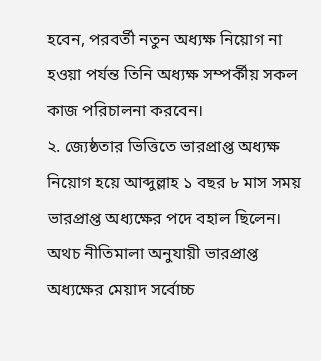হবেন, পরবর্তী নতুন অধ্যক্ষ নিয়োগ না হওয়া পর্যন্ত তিনি অধ্যক্ষ সম্পর্কীয় সকল কাজ পরিচালনা করবেন।
২. জ্যেষ্ঠতার ভিত্তিতে ভারপ্রাপ্ত অধ্যক্ষ নিয়োগ হয়ে আব্দুল্লাহ ১ বছর ৮ মাস সময় ভারপ্রাপ্ত অধ্যক্ষের পদে বহাল ছিলেন। অথচ নীতিমালা অনুযায়ী ভারপ্রাপ্ত অধ্যক্ষের মেয়াদ সর্বোচ্চ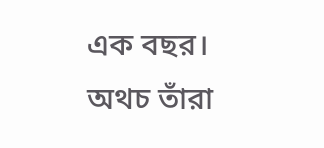এক বছর। অথচ তাঁরা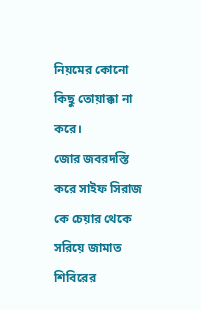নিয়মের কোনো কিছু তোয়াক্কা না করে।
জোর জবরদস্তি করে সাইফ সিরাজ কে চেয়ার থেকে সরিয়ে জামাত শিবিরের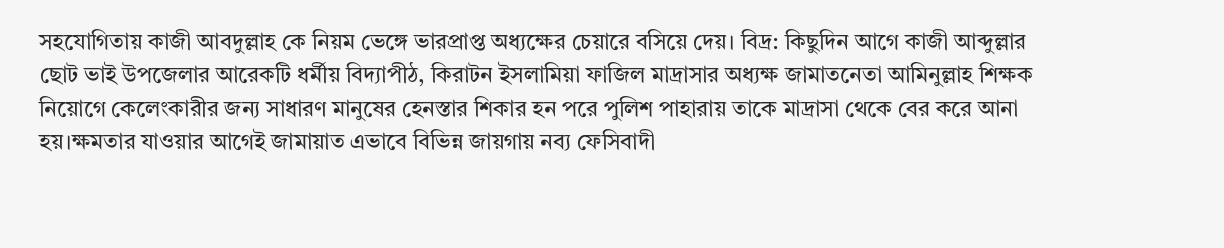সহযোগিতায় কাজী আবদুল্লাহ কে নিয়ম ভেঙ্গে ভারপ্রাপ্ত অধ্যক্ষের চেয়ারে বসিয়ে দেয়। বিদ্র: কিছুদিন আগে কাজী আব্দুল্লার ছোট ভাই উপজেলার আরেকটি ধর্মীয় বিদ্যাপীঠ, কিরাটন ইসলামিয়া ফাজিল মাদ্রাসার অধ্যক্ষ জামাতনেতা আমিনুল্লাহ শিক্ষক নিয়োগে কেলেংকারীর জন্য সাধারণ মানুষের হেনস্তার শিকার হন পরে পুলিশ পাহারায় তাকে মাদ্রাসা থেকে বের করে আনা হয়।ক্ষমতার যাওয়ার আগেই জামায়াত এভাবে বিভিন্ন জায়গায় নব্য ফেসিবাদী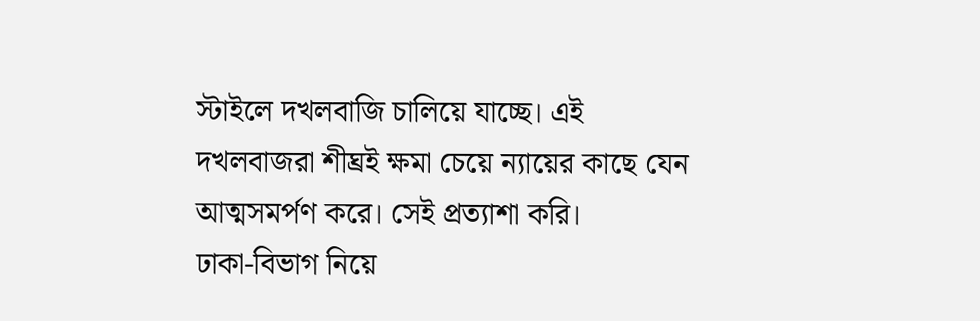স্টাইলে দখলবাজি চালিয়ে যাচ্ছে। এই দখলবাজরা শীঘ্রই ক্ষমা চেয়ে ন্যায়ের কাছে যেন আত্মসমর্পণ করে। সেই প্রত্যাশা করি।
ঢাকা-বিভাগ নিয়ে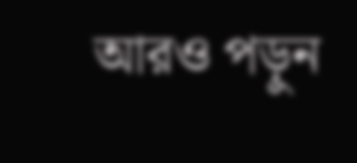আরও পড়ুন